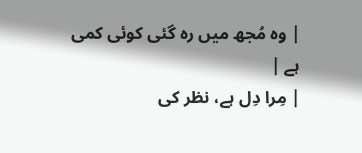| وہ مُجھ میں رہ گئی کوئی کمی ہے |
| مِرا دِل ہے، نظر کی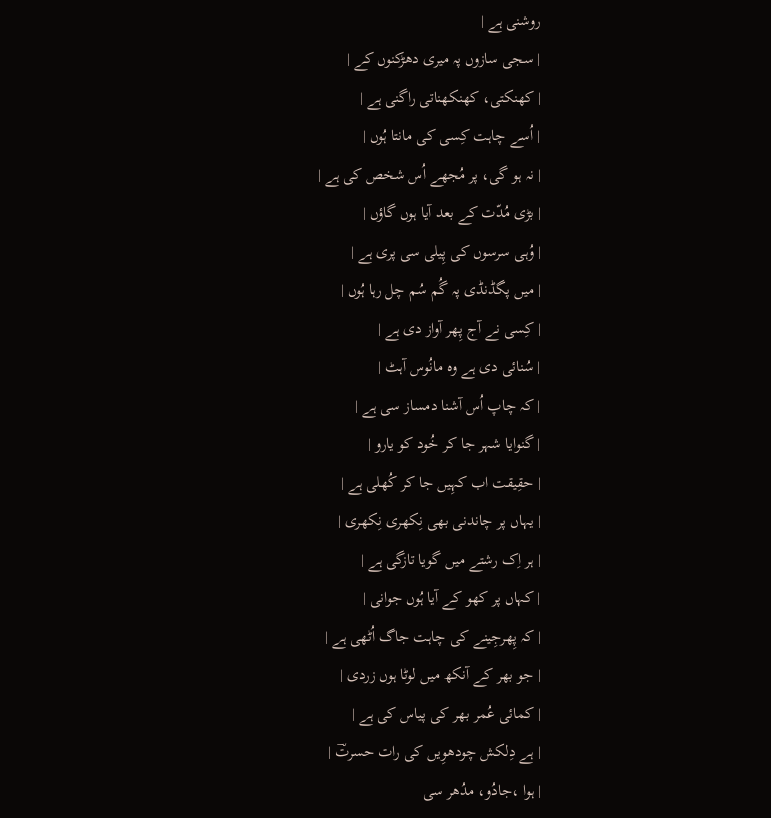روشنی ہے |
| سجی سازوں پہ میری دھڑکنوں کے |
| کھنکتی، کھنکھناتی راگنی ہے |
| اُسے چاہت کِسی کی مانتا ہُوں |
| نہ ہو گی، پر مُجھے اُس شخص کی ہے |
| بڑی مُدّت کے بعد آیا ہوں گاؤں |
| وُہی سرسوں کی پِیلی سی پری ہے |
| میں پگڈنڈی پہ گُم سُم چل رہا ہُوں |
| کِسی نے آج پِھر آواز دی ہے |
| سُنائی دی ہے وہ مانُوس آہٹ |
| کہ چاپ اُس آشنا دمساز سی ہے |
| گنوایا شہر جا کر خُود کو یارو |
| حقِیقت اب کہِیں جا کر کُھلی ہے |
| یہاں پر چاندنی بھی نِکھری نِکھری |
| ہر اِک رشتے میں گویا تازگی ہے |
| کہاں پر کھو کے آیا ہُوں جوانی |
| کہ پِھرجِینے کی چاہت جاگ اُٹھی ہے |
| جو بھر کے آنکھ میں لوٹا ہوں زردی |
| کمائی عُمر بھر کی پیاس کی ہے |
| ہے دِلکش چودھوِیں کی رات حسرتؔ |
| ہوا ،جادُو، مدُھر سی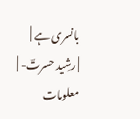بانسری ہے |
| رشِید حسرتؔ- |
معلومات